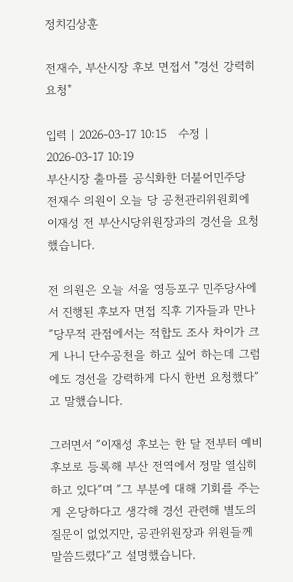정치김상훈

전재수, 부산시장 후보 면접서 "경선 강력히 요청"

입력 | 2026-03-17 10:15   수정 | 2026-03-17 10:19
부산시장 출마를 공식화한 더불어민주당 전재수 의원이 오늘 당 공천관리위원회에 이재성 전 부산시당위원장과의 경선을 요청했습니다.

전 의원은 오늘 서울 영등포구 민주당사에서 진행된 후보자 면접 직후 기자들과 만나 ″당무적 관점에서는 적합도 조사 차이가 크게 나니 단수공천을 하고 싶어 하는데 그럼에도 경선을 강력하게 다시 한번 요청했다″고 말했습니다.

그러면서 ″이재성 후보는 한 달 전부터 예비후보로 등록해 부산 전역에서 정말 열심히 하고 있다″며 ″그 부분에 대해 기회를 주는 게 온당하다고 생각해 경선 관련해 별도의 질문이 없었지만, 공관위원장과 위원들께 말씀드렸다″고 설명했습니다.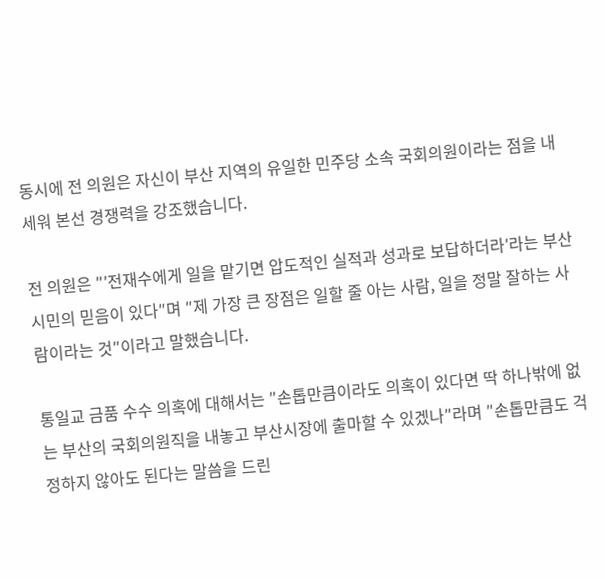동시에 전 의원은 자신이 부산 지역의 유일한 민주당 소속 국회의원이라는 점을 내세워 본선 경쟁력을 강조했습니다.

전 의원은 ″′전재수에게 일을 맡기면 압도적인 실적과 성과로 보답하더라′라는 부산 시민의 믿음이 있다″며 ″제 가장 큰 장점은 일할 줄 아는 사람, 일을 정말 잘하는 사람이라는 것″이라고 말했습니다.

통일교 금품 수수 의혹에 대해서는 ″손톱만큼이라도 의혹이 있다면 딱 하나밖에 없는 부산의 국회의원직을 내놓고 부산시장에 출마할 수 있겠나″라며 ″손톱만큼도 걱정하지 않아도 된다는 말씀을 드린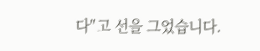다″고 선을 그었습니다.